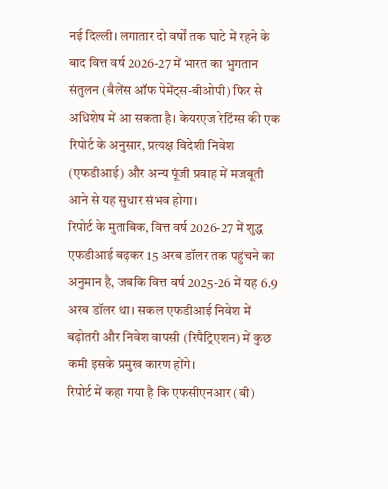नई दिल्ली। लगातार दो वर्षों तक घाटे में रहने के बाद वित्त वर्ष 2026-27 में भारत का भुगतान संतुलन (बैलेंस ऑफ पेमेंट्स-बीओपी) फिर से अधिशेष में आ सकता है। केयरएज रेटिंग्स की एक रिपोर्ट के अनुसार, प्रत्यक्ष विदेशी निवेश (एफडीआई) और अन्य पूंजी प्रवाह में मजबूती आने से यह सुधार संभव होगा।
रिपोर्ट के मुताबिक, वित्त वर्ष 2026-27 में शुद्ध एफडीआई बढ़कर 15 अरब डॉलर तक पहुंचने का अनुमान है, जबकि वित्त वर्ष 2025-26 में यह 6.9 अरब डॉलर था। सकल एफडीआई निवेश में बढ़ोतरी और निवेश वापसी (रिपैट्रिएशन) में कुछ कमी इसके प्रमुख कारण होंगे।
रिपोर्ट में कहा गया है कि एफसीएनआर (बी)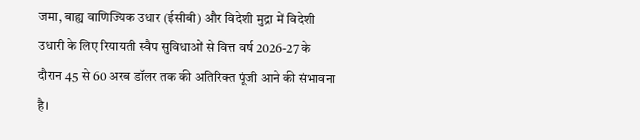जमा, बाह्य वाणिज्यिक उधार (ईसीबी) और विदेशी मुद्रा में विदेशी उधारी के लिए रियायती स्वैप सुविधाओं से वित्त वर्ष 2026-27 के दौरान 45 से 60 अरब डॉलर तक की अतिरिक्त पूंजी आने की संभावना है।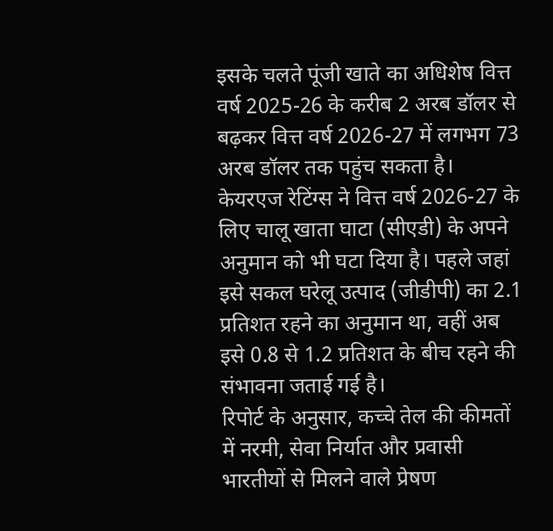इसके चलते पूंजी खाते का अधिशेष वित्त वर्ष 2025-26 के करीब 2 अरब डॉलर से बढ़कर वित्त वर्ष 2026-27 में लगभग 73 अरब डॉलर तक पहुंच सकता है।
केयरएज रेटिंग्स ने वित्त वर्ष 2026-27 के लिए चालू खाता घाटा (सीएडी) के अपने अनुमान को भी घटा दिया है। पहले जहां इसे सकल घरेलू उत्पाद (जीडीपी) का 2.1 प्रतिशत रहने का अनुमान था, वहीं अब इसे 0.8 से 1.2 प्रतिशत के बीच रहने की संभावना जताई गई है।
रिपोर्ट के अनुसार, कच्चे तेल की कीमतों में नरमी, सेवा निर्यात और प्रवासी भारतीयों से मिलने वाले प्रेषण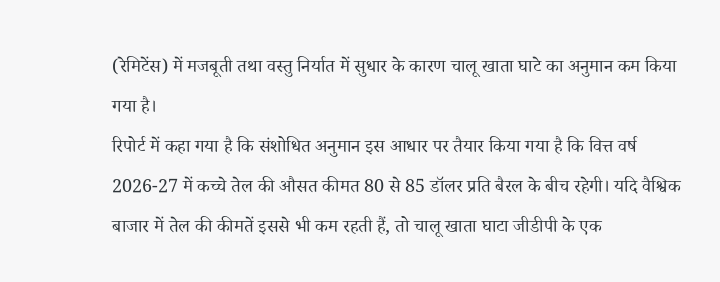(रेमिटेंस) में मजबूती तथा वस्तु निर्यात में सुधार के कारण चालू खाता घाटे का अनुमान कम किया गया है।
रिपोर्ट में कहा गया है कि संशोधित अनुमान इस आधार पर तैयार किया गया है कि वित्त वर्ष 2026-27 में कच्चे तेल की औसत कीमत 80 से 85 डॉलर प्रति बैरल के बीच रहेगी। यदि वैश्विक बाजार में तेल की कीमतें इससे भी कम रहती हैं, तो चालू खाता घाटा जीडीपी के एक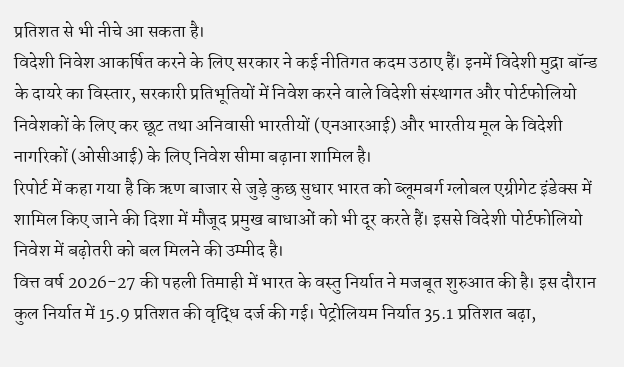प्रतिशत से भी नीचे आ सकता है।
विदेशी निवेश आकर्षित करने के लिए सरकार ने कई नीतिगत कदम उठाए हैं। इनमें विदेशी मुद्रा बॉन्ड के दायरे का विस्तार, सरकारी प्रतिभूतियों में निवेश करने वाले विदेशी संस्थागत और पोर्टफोलियो निवेशकों के लिए कर छूट तथा अनिवासी भारतीयों (एनआरआई) और भारतीय मूल के विदेशी नागरिकों (ओसीआई) के लिए निवेश सीमा बढ़ाना शामिल है।
रिपोर्ट में कहा गया है कि ऋण बाजार से जुड़े कुछ सुधार भारत को ब्लूमबर्ग ग्लोबल एग्रीगेट इंडेक्स में शामिल किए जाने की दिशा में मौजूद प्रमुख बाधाओं को भी दूर करते हैं। इससे विदेशी पोर्टफोलियो निवेश में बढ़ोतरी को बल मिलने की उम्मीद है।
वित्त वर्ष 2026-27 की पहली तिमाही में भारत के वस्तु निर्यात ने मजबूत शुरुआत की है। इस दौरान कुल निर्यात में 15.9 प्रतिशत की वृद्धि दर्ज की गई। पेट्रोलियम निर्यात 35.1 प्रतिशत बढ़ा,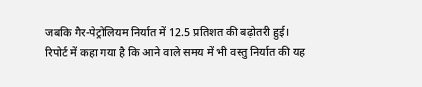जबकि गैर-पेट्रोलियम निर्यात में 12.5 प्रतिशत की बढ़ोतरी हुई।
रिपोर्ट में कहा गया है कि आने वाले समय में भी वस्तु निर्यात की यह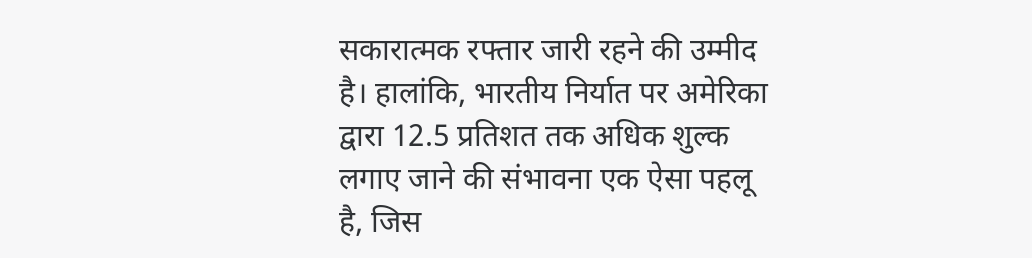सकारात्मक रफ्तार जारी रहने की उम्मीद है। हालांकि, भारतीय निर्यात पर अमेरिका द्वारा 12.5 प्रतिशत तक अधिक शुल्क लगाए जाने की संभावना एक ऐसा पहलू है, जिस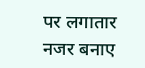पर लगातार नजर बनाए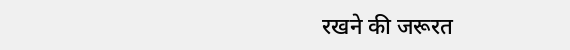रखने की जरूरत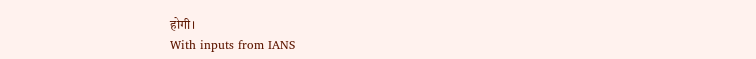होगी।
With inputs from IANS